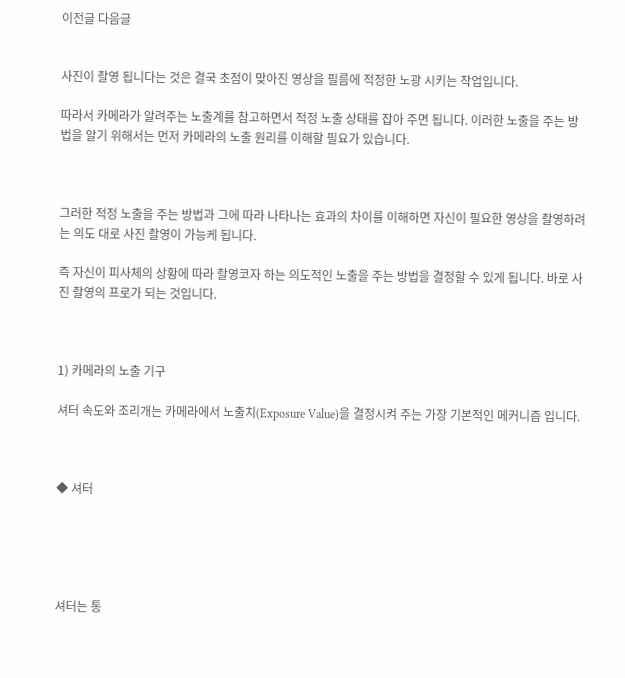이전글 다음글


사진이 촬영 됩니다는 것은 결국 초점이 맞아진 영상을 필름에 적정한 노광 시키는 작업입니다.

따라서 카메라가 알려주는 노출계를 참고하면서 적정 노출 상태를 잡아 주면 됩니다. 이러한 노출을 주는 방법을 알기 위해서는 먼저 카메라의 노출 원리를 이해할 필요가 있습니다.



그러한 적정 노출을 주는 방법과 그에 따라 나타나는 효과의 차이를 이해하면 자신이 필요한 영상을 촬영하려는 의도 대로 사진 촬영이 가능케 됩니다.

즉 자신이 피사체의 상황에 따라 촬영코자 하는 의도적인 노출을 주는 방법을 결정할 수 있게 됩니다. 바로 사진 촬영의 프로가 되는 것입니다.



1) 카메라의 노출 기구

셔터 속도와 조리개는 카메라에서 노출치(Exposure Value)을 결정시켜 주는 가장 기본적인 메커니즘 입니다.



◆ 셔터





셔터는 통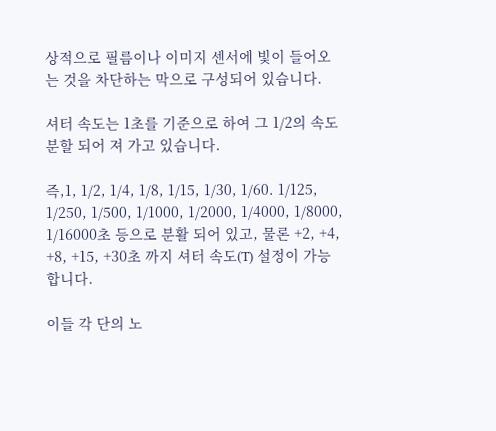상적으로 필름이나 이미지 센서에 빛이 들어오는 것을 차단하는 막으로 구성되어 있습니다.

셔터 속도는 1초를 기준으로 하여 그 1/2의 속도 분할 되어 져 가고 있습니다.

즉,1, 1/2, 1/4, 1/8, 1/15, 1/30, 1/60. 1/125, 1/250, 1/500, 1/1000, 1/2000, 1/4000, 1/8000, 1/16000초 등으로 분활 되어 있고, 물론 +2, +4, +8, +15, +30초 까지 셔터 속도(T) 설정이 가능합니다.

이들 각 단의 노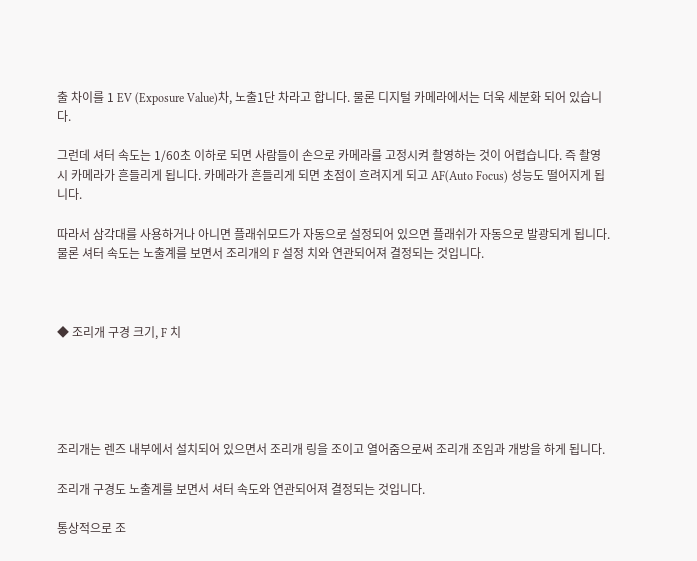출 차이를 1 EV (Exposure Value)차, 노출1단 차라고 합니다. 물론 디지털 카메라에서는 더욱 세분화 되어 있습니다.

그런데 셔터 속도는 1/60초 이하로 되면 사람들이 손으로 카메라를 고정시켜 촬영하는 것이 어렵습니다. 즉 촬영 시 카메라가 흔들리게 됩니다. 카메라가 흔들리게 되면 초점이 흐려지게 되고 AF(Auto Focus) 성능도 떨어지게 됩니다.

따라서 삼각대를 사용하거나 아니면 플래쉬모드가 자동으로 설정되어 있으면 플래쉬가 자동으로 발광되게 됩니다. 물론 셔터 속도는 노출계를 보면서 조리개의 F 설정 치와 연관되어져 결정되는 것입니다.



◆ 조리개 구경 크기, F 치





조리개는 렌즈 내부에서 설치되어 있으면서 조리개 링을 조이고 열어줌으로써 조리개 조임과 개방을 하게 됩니다.

조리개 구경도 노출계를 보면서 셔터 속도와 연관되어져 결정되는 것입니다.

통상적으로 조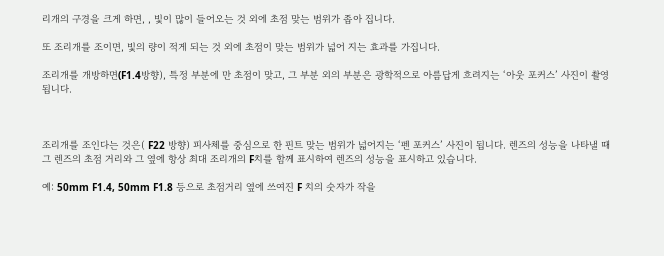리개의 구경을 크게 하면, , 빛이 많이 들어오는 것 외에 초점 맞는 범위가 좁아 집니다.

또 조리개를 조이면, 빛의 량이 적게 되는 것 외에 초점이 맞는 범위가 넓어 지는 효과를 가집니다.

조리개를 개방하면(F1.4방향), 특정 부분에 만 초점이 맞고, 그 부분 외의 부분은 광학적으로 아름답게 흐려지는 ‘아웃 포커스’ 사진이 촬영됩니다.



조리개를 조인다는 것은( F22 방향) 피사체를 중심으로 한 핀트 맞는 범위가 넓어지는 ‘펜 포커스’ 사진이 됩니다. 렌즈의 성능을 나타낼 때 그 렌즈의 초점 거리와 그 옆에 항상 최대 조리개의 F치를 함께 표시하여 렌즈의 성능을 표시하고 있습니다.

예: 50mm F1.4, 50mm F1.8 등으로 초점거리 옆에 쓰여진 F 치의 숫자가 작을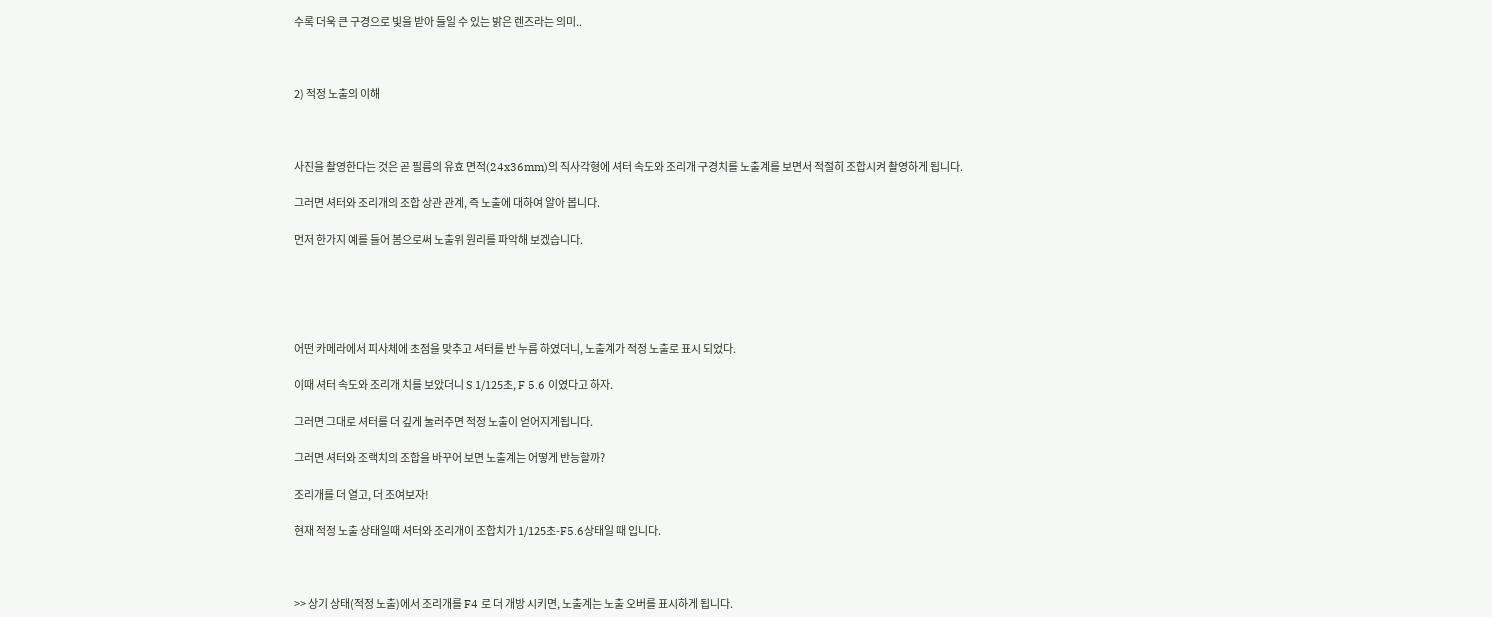수록 더욱 큰 구경으로 빛을 받아 들일 수 있는 밝은 렌즈라는 의미..



2) 적정 노출의 이해



사진을 촬영한다는 것은 곧 필름의 유효 면적(24x36mm)의 직사각형에 셔터 속도와 조리개 구경치를 노출계를 보면서 적절히 조합시켜 촬영하게 됩니다.

그러면 셔터와 조리개의 조합 상관 관계, 즉 노출에 대하여 알아 봅니다.

먼저 한가지 예를 들어 봄으로써 노출위 원리를 파악해 보겠습니다.





어떤 카메라에서 피사체에 초점을 맞추고 셔터를 반 누름 하였더니, 노출계가 적정 노출로 표시 되었다.

이때 셔터 속도와 조리개 치를 보았더니 S 1/125초, F 5.6 이였다고 하자.

그러면 그대로 셔터를 더 깊게 눌러주면 적정 노출이 얻어지게됩니다.

그러면 셔터와 조랙치의 조합을 바꾸어 보면 노출계는 어떻게 반능할까?

조리개를 더 열고, 더 조여보자!

현재 적정 노출 상태일때 셔터와 조리개이 조합치가 1/125초-F5.6상태일 때 입니다.



>> 상기 상태(적정 노출)에서 조리개를 F4 로 더 개방 시키면, 노출계는 노출 오버를 표시하게 됩니다.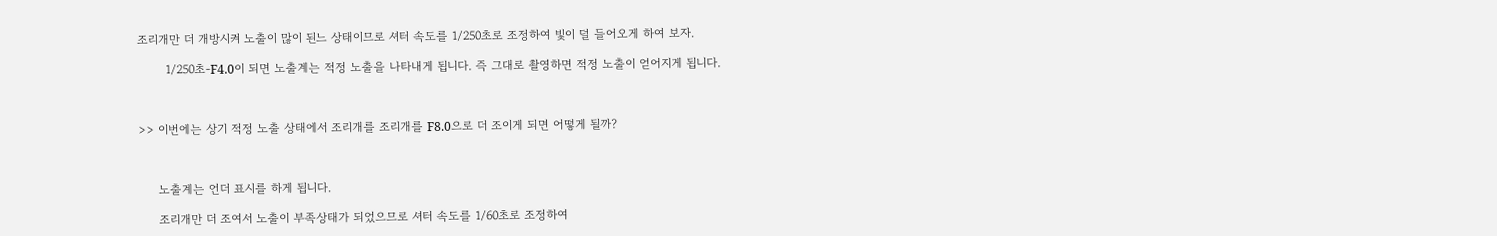조리개만 더 개방시켜 노출이 많이 된느 상태이므로 셔터 속도를 1/250초로 조정하여 빛이 덜 들어오게 하여 보자.

       1/250초-F4.0이 되면 노출계는 적정 노출을 나타내게 됩니다. 즉 그대로 촬영하면 적정 노출이 얻어지게 됩니다.



>> 이번에는 상기 적정 노출 상태에서 조리개를 조리개를 F8.0으로 더 조이게 되면 어떻게 될까?



     노출계는 언더 표시를 하게 됩니다.

     조리개만 더 조여서 노출이 부족상태가 되었으므로 셔터 속도를 1/60초로 조정하여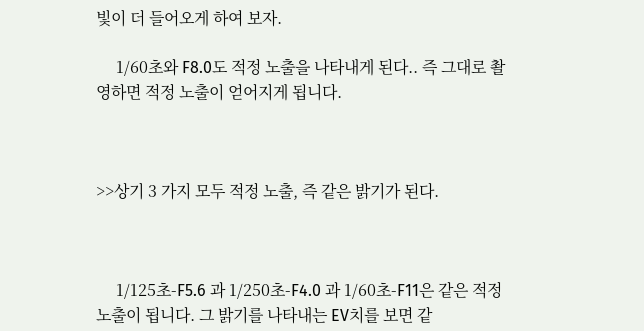빛이 더 들어오게 하여 보자.

     1/60초와 F8.0도 적정 노출을 나타내게 된다.. 즉 그대로 촬영하면 적정 노출이 얻어지게 됩니다.



>>상기 3 가지 모두 적정 노출, 즉 같은 밝기가 된다.



     1/125초-F5.6 과 1/250초-F4.0 과 1/60초-F11은 같은 적정 노출이 됩니다. 그 밝기를 나타내는 EV치를 보면 같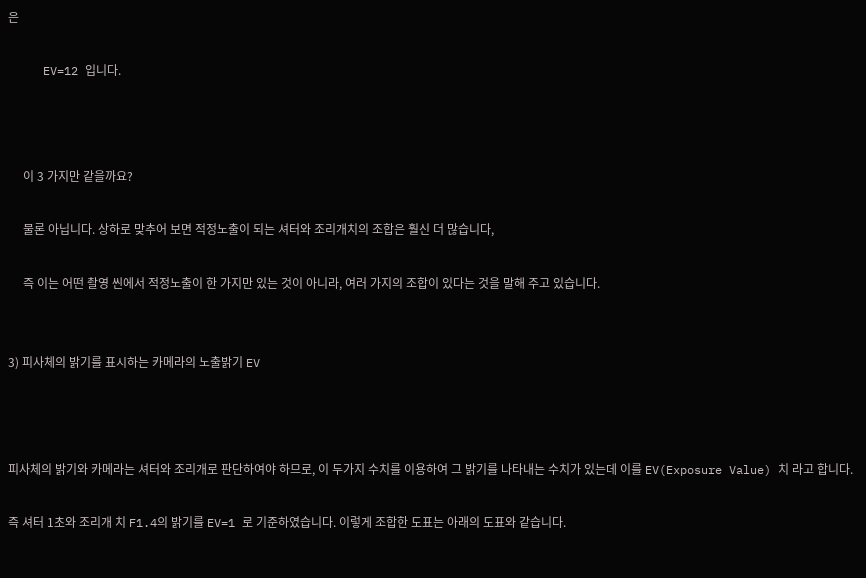은

     EV=12 입니다.



     이 3 가지만 같을까요?

     물론 아닙니다. 상하로 맞추어 보면 적정노출이 되는 셔터와 조리개치의 조합은 훨신 더 많습니다,

     즉 이는 어떤 촬영 씬에서 적정노출이 한 가지만 있는 것이 아니라, 여러 가지의 조합이 있다는 것을 말해 주고 있습니다.


3) 피사체의 밝기를 표시하는 카메라의 노출밝기 EV



피사체의 밝기와 카메라는 셔터와 조리개로 판단하여야 하므로, 이 두가지 수치를 이용하여 그 밝기를 나타내는 수치가 있는데 이를 EV(Exposure Value) 치 라고 합니다.

즉 셔터 1초와 조리개 치 F1.4의 밝기를 EV=1 로 기준하였습니다. 이렇게 조합한 도표는 아래의 도표와 같습니다.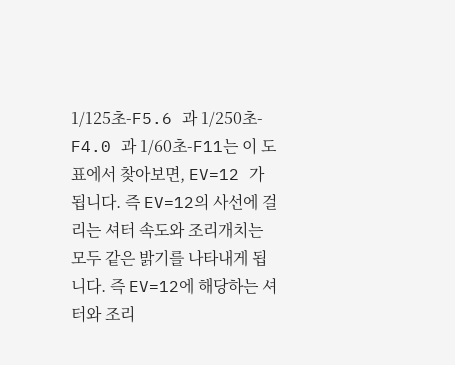1/125초-F5.6 과 1/250초-F4.0 과 1/60초-F11는 이 도표에서 찾아보면, EV=12 가 됩니다. 즉 EV=12의 사선에 걸리는 셔터 속도와 조리개치는 모두 같은 밝기를 나타내게 됩니다. 즉 EV=12에 해당하는 셔터와 조리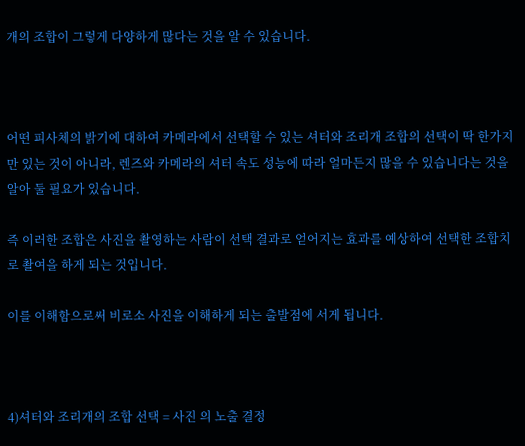개의 조합이 그렇게 다양하게 많다는 것을 알 수 있습니다.



어떤 피사체의 밝기에 대하여 카메라에서 선택할 수 있는 셔터와 조리개 조합의 선택이 딱 한가지만 있는 것이 아니라, 렌즈와 카메라의 셔터 속도 성능에 따라 얼마든지 많을 수 있습니다는 것을 알아 둘 필요가 있습니다.

즉 이러한 조합은 사진을 촬영하는 사람이 선택 결과로 얻어지는 효과를 예상하여 선택한 조합치로 촬여을 하게 되는 것입니다.

이를 이해함으로써 비로소 사진을 이해하게 되는 출발점에 서게 됩니다.



4)셔터와 조리개의 조합 선택 = 사진 의 노출 결정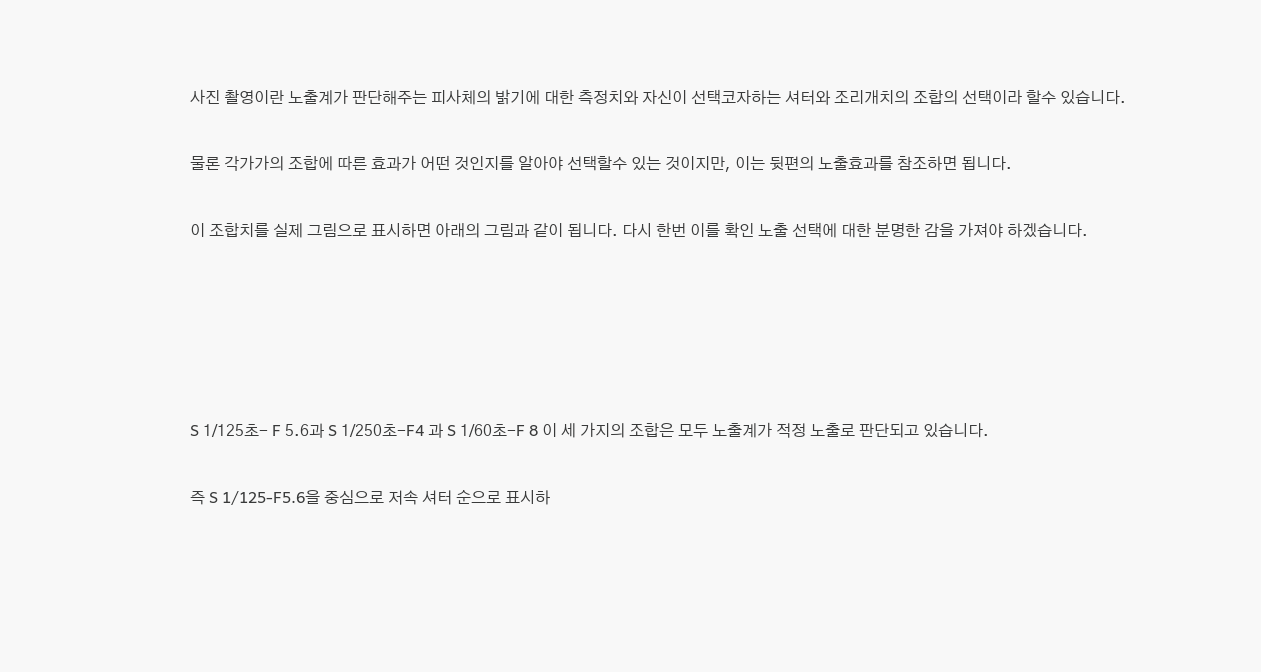사진 촬영이란 노출계가 판단해주는 피사체의 밝기에 대한 측정치와 자신이 선택코자하는 셔터와 조리개치의 조합의 선택이라 할수 있습니다.

물론 각가가의 조합에 따른 효과가 어떤 것인지를 알아야 선택할수 있는 것이지만, 이는 뒷편의 노출효과를 참조하면 됩니다.

이 조합치를 실제 그림으로 표시하면 아래의 그림과 같이 됩니다. 다시 한번 이를 확인 노출 선택에 대한 분명한 감을 가져야 하겠습니다.





S 1/125초- F 5.6과 S 1/250초-F4 과 S 1/60초-F 8 이 세 가지의 조합은 모두 노출계가 적정 노출로 판단되고 있습니다.

즉 S 1/125-F5.6을 중심으로 저속 셔터 순으로 표시하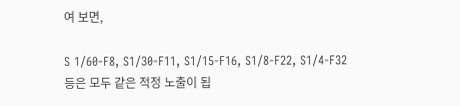여 보면,

S 1/60-F8, S1/30-F11, S1/15-F16, S1/8-F22, S1/4-F32 등은 모두 같은 적정 노출이 됩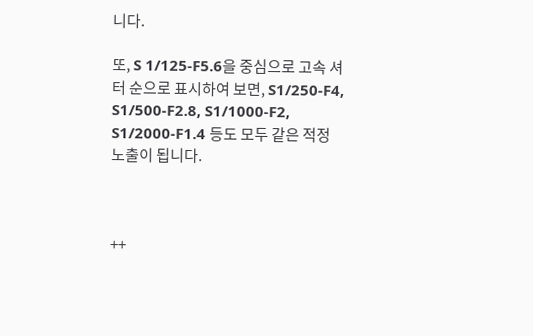니다.

또, S 1/125-F5.6을 중심으로 고속 셔터 순으로 표시하여 보면, S1/250-F4, S1/500-F2.8, S1/1000-F2, S1/2000-F1.4 등도 모두 같은 적정 노출이 됩니다.



++